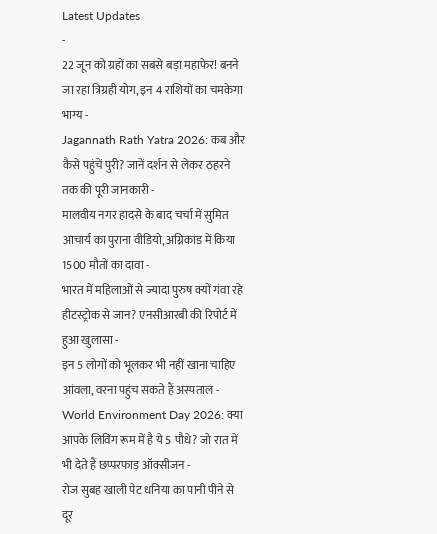Latest Updates
-
22 जून को ग्रहों का सबसे बड़ा महाफेर! बनने जा रहा त्रिग्रही योग, इन 4 राशियों का चमकेगा भाग्य -
Jagannath Rath Yatra 2026: कब और कैसे पहुंचें पुरी? जानें दर्शन से लेकर ठहरने तक की पूरी जानकारी -
मालवीय नगर हादसे के बाद चर्चा में सुमित आचार्य का पुराना वीडियो, अग्निकांड में किया 1500 मौतों का दावा -
भारत में महिलाओं से ज्यादा पुरुष क्यों गंवा रहे हीटस्ट्रोक से जान? एनसीआरबी की रिपोर्ट में हुआ खुलासा -
इन 5 लोगों को भूलकर भी नहीं खाना चाहिए आंवला, वरना पहुंच सकते हैं अस्पताल -
World Environment Day 2026: क्या आपके लिविंग रूम में है ये 5 पौधे? जो रात में भी देते हैं छप्परफाड़ ऑक्सीजन -
रोज सुबह खाली पेट धनिया का पानी पीने से दूर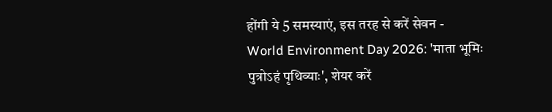होंगी ये 5 समस्याएं, इस तरह से करें सेवन -
World Environment Day 2026: 'माता भूमिः पुत्रोऽहं पृथिव्याः', शेयर करें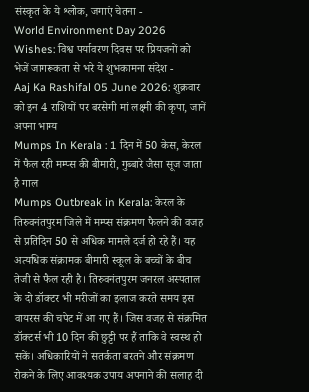संस्कृत के ये श्लोक, जगाएं चेतना -
World Environment Day 2026 Wishes: विश्व पर्यावरण दिवस पर प्रियजनों को भेजें जागरूकता से भरे ये शुभकामना संदेश -
Aaj Ka Rashifal 05 June 2026: शुक्रवार को इन 4 राशियों पर बरसेगी मां लक्ष्मी की कृपा, जानें अपना भाग्य
Mumps In Kerala : 1 दिन में 50 केस, केरल में फैल रही मम्प्स की बीमारी, गुब्बारे जैसा सूज जाता है गाल
Mumps Outbreak in Kerala: केरल के तिरुवनंतपुरम जिले में मम्प्स संक्रमण फैलने की वजह से प्रतिदिन 50 से अधिक मामले दर्ज हो रहे हैं। यह अत्यधिक संक्रामक बीमारी स्कूल के बच्चों के बीच तेजी से फैल रही है। तिरुवनंतपुरम जनरल अस्पताल के दो डॉक्टर भी मरीजों का इलाज करते समय इस वायरस की चपेट में आ गए हैं। जिस वजह से संक्रमित डॉक्टर्स भी 10 दिन की छुट्टी पर हैं ताकि वे स्वस्थ हो सकें। अधिकारियों ने सतर्कता बरतने और संक्रमण रोकने के लिए आवश्यक उपाय अपनाने की सलाह दी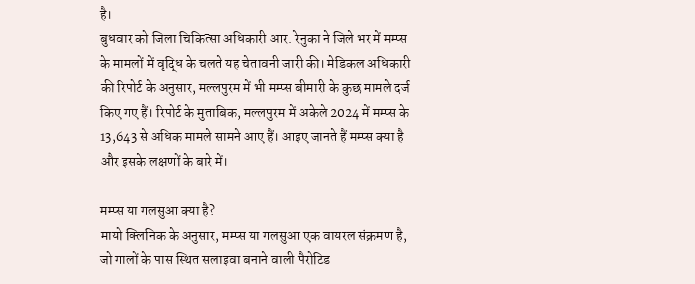है।
बुधवार को जिला चिकित्सा अधिकारी आर. रेनुका ने जिले भर में मम्प्स के मामलों में वृद्धि के चलते यह चेतावनी जारी की। मेडिकल अधिकारी की रिपोर्ट के अनुसार, मल्लपुरम में भी मम्प्स बीमारी के कुछ मामले दर्ज किए गए हैं। रिपोर्ट के मुताबिक, मल्लपुरम में अकेले 2024 में मम्प्स के 13,643 से अधिक मामले सामने आए हैं। आइए जानते हैं मम्प्स क्या है और इसके लक्षणों के बारे में।

मम्प्स या गलसुआ क्या है?
मायो क्लिनिक के अनुसार, मम्प्स या गलसुआ एक वायरल संक्रमण है, जो गालों के पास स्थित सलाइवा बनाने वाली पैरोटिड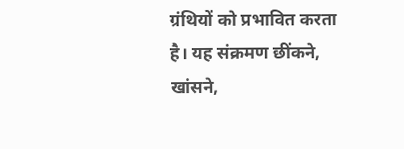ग्रंथियों को प्रभावित करता है। यह संक्रमण छींकने, खांसने,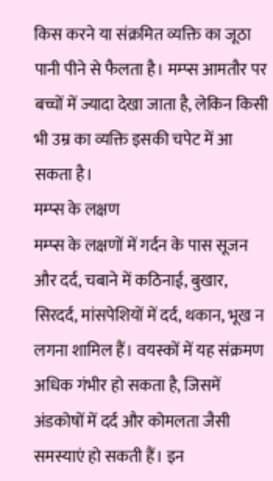किस करने या संक्रमित व्यक्ति का जूठा पानी पीने से फैलता है। मम्प्स आमतौर पर बच्चों में ज्यादा देखा जाता है, लेकिन किसी भी उम्र का व्यक्ति इसकी चपेट में आ सकता है।
मम्प्स के लक्षण
मम्प्स के लक्षणों में गर्दन के पास सूजन और दर्द, चबाने में कठिनाई, बुखार, सिरदर्द, मांसपेशियों में दर्द, थकान, भूख न लगना शामिल हैं। वयस्कों में यह संक्रमण अधिक गंभीर हो सकता है, जिसमें अंडकोषों में दर्द और कोमलता जैसी समस्याएं हो सकती हैं। इन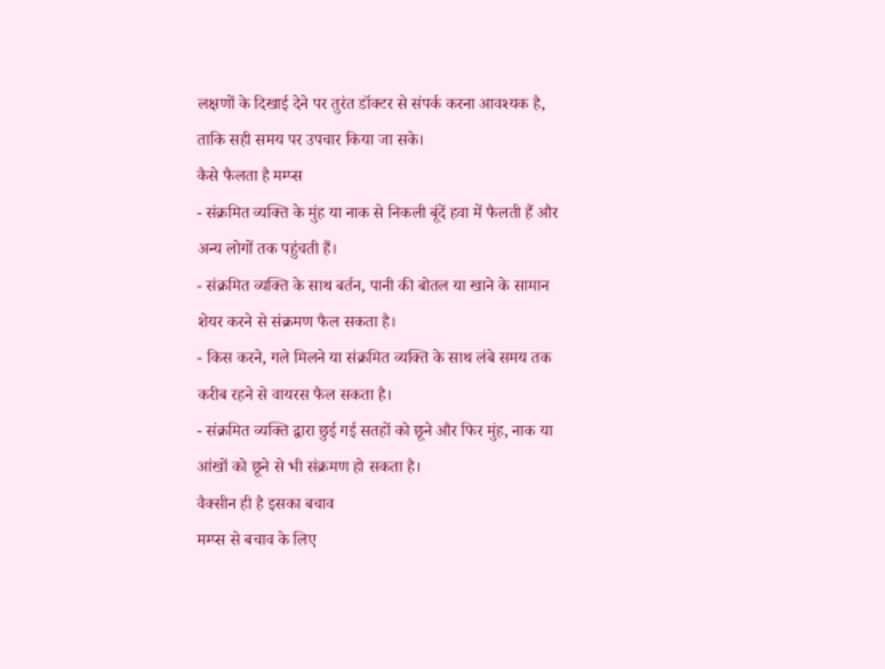लक्षणों के दिखाई देने पर तुरंत डॉक्टर से संपर्क करना आवश्यक है, ताकि सही समय पर उपचार किया जा सके।
कैसे फैलता है मम्प्स
- संक्रमित व्यक्ति के मुंह या नाक से निकली बूंदें हवा में फैलती हैं और अन्य लोगों तक पहुंचती हैं।
- संक्रमित व्यक्ति के साथ बर्तन, पानी की बोतल या खाने के सामान शेयर करने से संक्रमण फैल सकता है।
- किस करने, गले मिलने या संक्रमित व्यक्ति के साथ लंबे समय तक करीब रहने से वायरस फैल सकता है।
- संक्रमित व्यक्ति द्वारा छुई गई सतहों को छूने और फिर मुंह, नाक या आंखों को छूने से भी संक्रमण हो सकता है।
वैक्सीन ही है इसका बचाव
मम्प्स से बचाव के लिए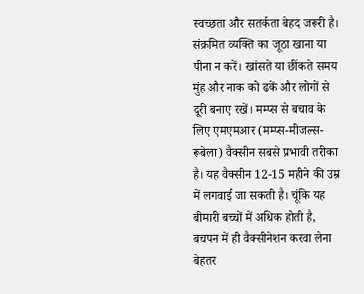स्वच्छता और सतर्कता बेहद जरूरी है। संक्रमित व्यक्ति का जूठा खाना या पीना न करें। खांसते या छींकते समय मुंह और नाक को ढकें और लोगों से दूरी बनाए रखें। मम्प्स से बचाव के लिए एमएमआर (मम्प्स-मीजल्स-रूबेला) वैक्सीन सबसे प्रभावी तरीका है। यह वैक्सीन 12-15 महीने की उम्र में लगवाई जा सकती है। चूंकि यह बीमारी बच्चों में अधिक होती है, बचपन में ही वैक्सीनेशन करवा लेना बेहतर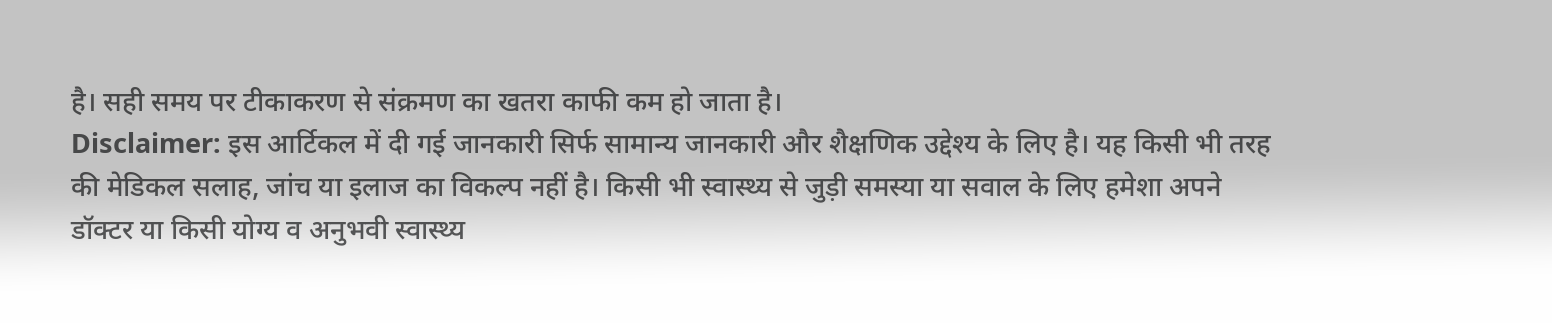है। सही समय पर टीकाकरण से संक्रमण का खतरा काफी कम हो जाता है।
Disclaimer: इस आर्टिकल में दी गई जानकारी सिर्फ सामान्य जानकारी और शैक्षणिक उद्देश्य के लिए है। यह किसी भी तरह की मेडिकल सलाह, जांच या इलाज का विकल्प नहीं है। किसी भी स्वास्थ्य से जुड़ी समस्या या सवाल के लिए हमेशा अपने डॉक्टर या किसी योग्य व अनुभवी स्वास्थ्य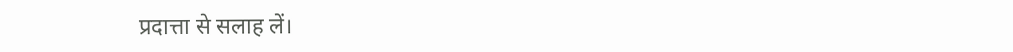प्रदात्ता से सलाह लें।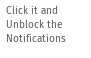Click it and Unblock the Notifications